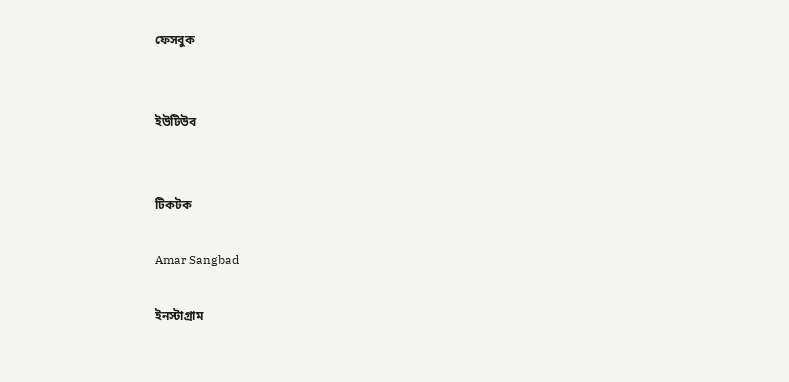ফেসবুক


ইউটিউব


টিকটক

Amar Sangbad

ইনস্টাগ্রাম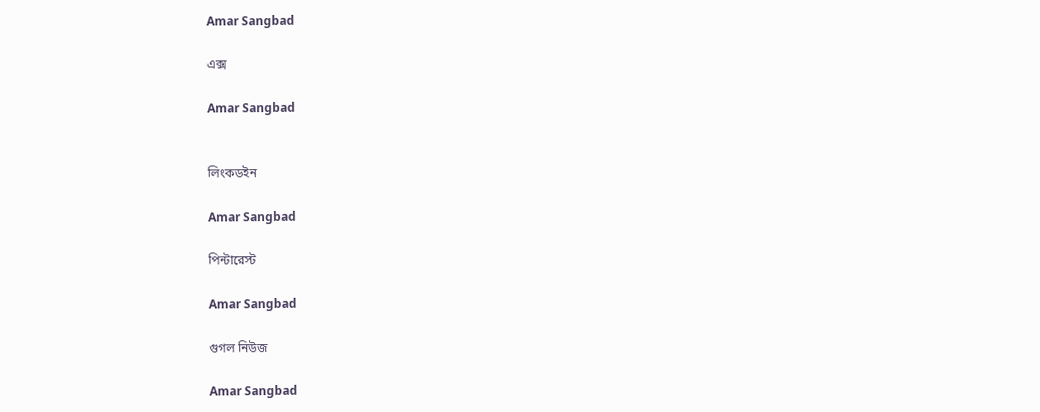Amar Sangbad

এক্স

Amar Sangbad


লিংকডইন

Amar Sangbad

পিন্টারেস্ট

Amar Sangbad

গুগল নিউজ

Amar Sangbad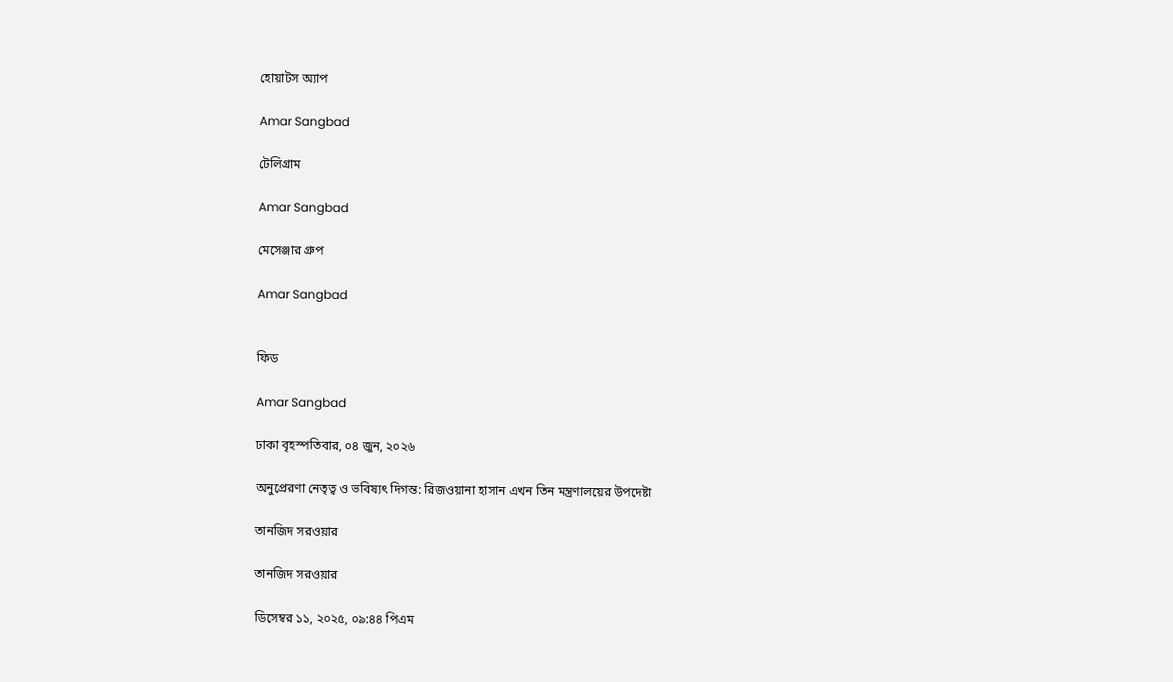হোয়াটস অ্যাপ

Amar Sangbad

টেলিগ্রাম

Amar Sangbad

মেসেঞ্জার গ্রুপ

Amar Sangbad


ফিড

Amar Sangbad

ঢাকা বৃহস্পতিবার, ০৪ জুন, ২০২৬

অনুপ্রেরণা নেতৃত্ব ও ভবিষ্যৎ দিগন্ত: রিজওয়ানা হাসান এখন তিন মন্ত্রণালয়ের উপদেষ্টা

তানজিদ সরওয়ার

তানজিদ সরওয়ার

ডিসেম্বর ১১, ২০২৫, ০৯:৪৪ পিএম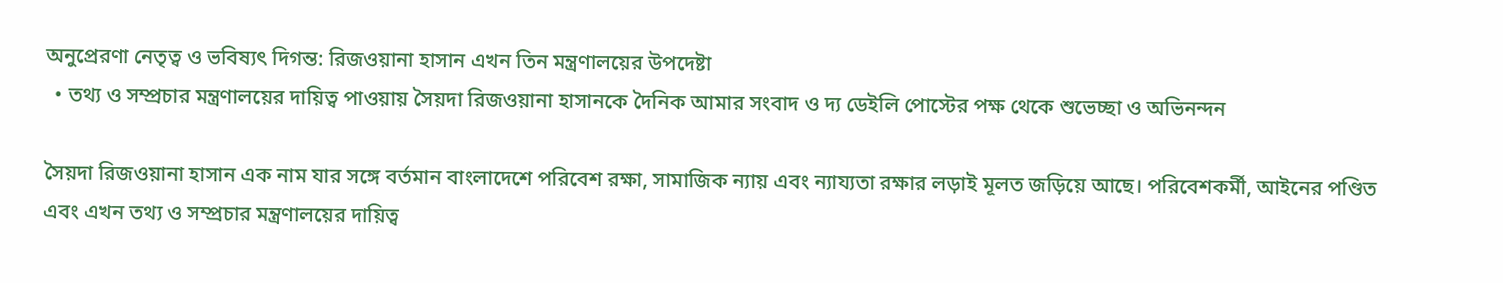অনুপ্রেরণা নেতৃত্ব ও ভবিষ্যৎ দিগন্ত: রিজওয়ানা হাসান এখন তিন মন্ত্রণালয়ের উপদেষ্টা
  • তথ্য ও সম্প্রচার মন্ত্রণালয়ের দায়িত্ব পাওয়ায় সৈয়দা রিজওয়ানা হাসানকে দৈনিক আমার সংবাদ ও দ্য ডেইলি পোস্টের পক্ষ থেকে শুভেচ্ছা ও অভিনন্দন

সৈয়দা রিজওয়ানা হাসান এক নাম যার সঙ্গে বর্তমান বাংলাদেশে পরিবেশ রক্ষা, সামাজিক ন্যায় এবং ন্যায্যতা রক্ষার লড়াই মূলত জড়িয়ে আছে। পরিবেশকর্মী, আইনের পণ্ডিত এবং এখন তথ্য ও সম্প্রচার মন্ত্রণালয়ের দায়িত্ব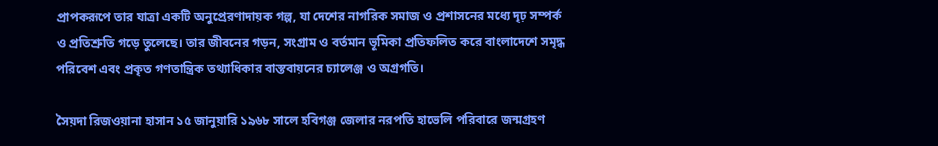প্রাপকরূপে তার যাত্রা একটি অনুপ্রেরণাদায়ক গল্প, যা দেশের নাগরিক সমাজ ও প্রশাসনের মধ্যে দৃঢ় সম্পর্ক ও প্রতিশ্রুতি গড়ে তুলেছে। তার জীবনের গড়ন, সংগ্রাম ও বর্তমান ভূমিকা প্রতিফলিত করে বাংলাদেশে সমৃদ্ধ পরিবেশ এবং প্রকৃত গণতান্ত্রিক তথ্যাধিকার বাস্তবায়নের চ্যালেঞ্জ ও অগ্রগতি।

সৈয়দা রিজওয়ানা হাসান ১৫ জানুয়ারি ১৯৬৮ সালে হবিগঞ্জ জেলার নরপতি হাভেলি পরিবারে জন্মগ্রহণ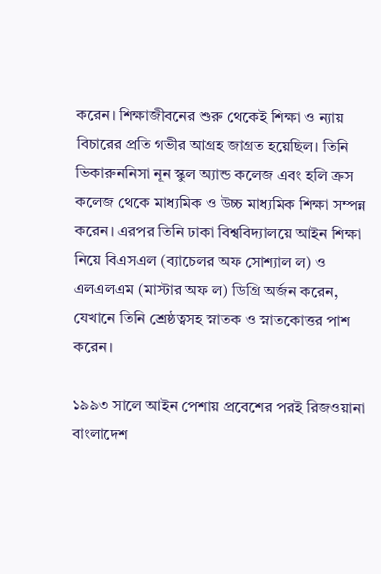করেন। শিক্ষাজীবনের শুরু থেকেই শিক্ষা ও ন্যায় বিচারের প্রতি গভীর আগ্রহ জাগ্রত হয়েছিল। তিনি ভিকারুননিসা নূন স্কুল অ্যান্ড কলেজ এবং হলি ক্রস কলেজ থেকে মাধ্যমিক ও উচ্চ মাধ্যমিক শিক্ষা সম্পন্ন করেন। এরপর তিনি ঢাকা বিশ্ববিদ্যালয়ে আইন শিক্ষা নিয়ে বিএসএল (ব্যাচেলর অফ সোশ্যাল ল) ও এলএলএম (মাস্টার অফ ল) ডিগ্রি অর্জন করেন, যেখানে তিনি শ্রেষ্ঠত্বসহ স্নাতক ও স্নাতকোত্তর পাশ করেন।

১৯৯৩ সালে আইন পেশায় প্রবেশের পরই রিজওয়ানা বাংলাদেশ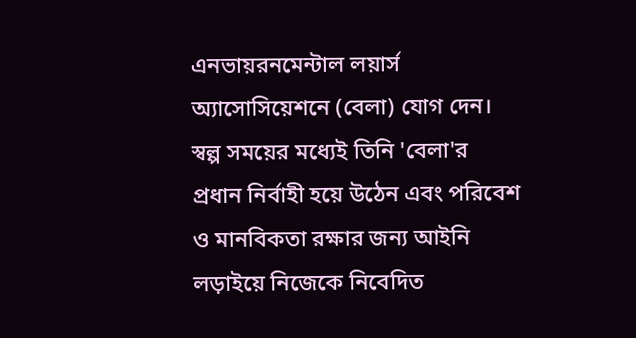এনভায়রনমেন্টাল লয়ার্স অ্যাসোসিয়েশনে (বেলা) যোগ দেন। স্বল্প সময়ের মধ্যেই তিনি 'বেলা'র প্রধান নির্বাহী হয়ে উঠেন এবং পরিবেশ ও মানবিকতা রক্ষার জন্য আইনি লড়াইয়ে নিজেকে নিবেদিত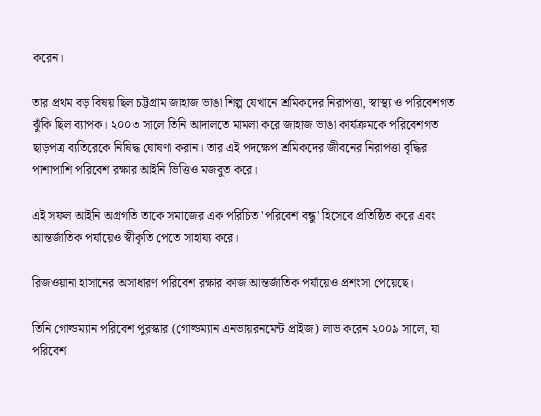করেন।

তার প্রথম বড় বিষয় ছিল চট্টগ্রাম জাহাজ ভাঙা শিল্প যেখানে শ্রমিকদের নিরাপত্তা, স্বাস্থ্য ও পরিবেশগত ঝুঁকি ছিল ব্যাপক। ২০০৩ সালে তিনি আদালতে মামলা করে জাহাজ ভাঙা কার্যক্রমকে পরিবেশগত ছাড়পত্র ব্যতিরেকে নিষিদ্ধ ঘোষণা করান। তার এই পদক্ষেপ শ্রমিকদের জীবনের নিরাপত্তা বৃদ্ধির পাশাপাশি পরিবেশ রক্ষার আইনি ভিত্তিও মজবুত করে।

এই সফল আইনি অগ্রগতি তাকে সমাজের এক পরিচিত 'পরিবেশ বন্ধু' হিসেবে প্রতিষ্ঠিত করে এবং আন্তর্জাতিক পর্যায়েও স্বীকৃতি পেতে সাহায্য করে।

রিজওয়ানা হাসানের অসাধারণ পরিবেশ রক্ষার কাজ আন্তর্জাতিক পর্যায়েও প্রশংসা পেয়েছে।

তিনি গোল্ডম্যান পরিবেশ পুরস্কার (গোল্ডম্যান এনভায়রনমেন্ট প্রাইজ) লাভ করেন ২০০৯ সালে, যা পরিবেশ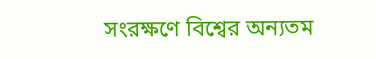সংরক্ষণে বিশ্বের অন্যতম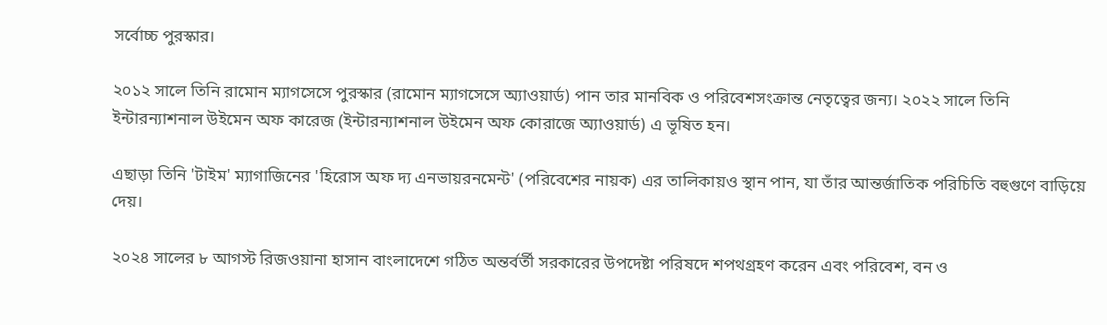সর্বোচ্চ পুরস্কার।

২০১২ সালে তিনি রামোন ম্যাগসেসে পুরস্কার (রামোন ম্যাগসেসে অ্যাওয়ার্ড) পান তার মানবিক ও পরিবেশসংক্রান্ত নেতৃত্বের জন্য। ২০২২ সালে তিনি ইন্টারন্যাশনাল উইমেন অফ কারেজ (ইন্টারন্যাশনাল উইমেন অফ কোরাজে অ্যাওয়ার্ড) এ ভূষিত হন।

এছাড়া তিনি 'টাইম' ম্যাগাজিনের 'হিরোস অফ দ্য এনভায়রনমেন্ট' (পরিবেশের নায়ক) এর তালিকায়ও স্থান পান, যা তাঁর আন্তর্জাতিক পরিচিতি বহুগুণে বাড়িয়ে দেয়।

২০২৪ সালের ৮ আগস্ট রিজওয়ানা হাসান বাংলাদেশে গঠিত অন্তর্বর্তী সরকারের উপদেষ্টা পরিষদে শপথগ্রহণ করেন এবং পরিবেশ, বন ও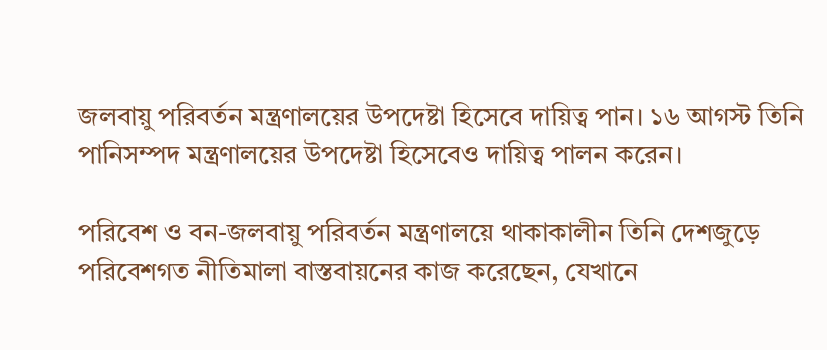জলবায়ু পরিবর্তন মন্ত্রণালয়ের উপদেষ্টা হিসেবে দায়িত্ব পান। ১৬ আগস্ট তিনি পানিসম্পদ মন্ত্রণালয়ের উপদেষ্টা হিসেবেও দায়িত্ব পালন করেন।

পরিবেশ ও বন-জলবায়ু পরিবর্তন মন্ত্রণালয়ে থাকাকালীন তিনি দেশজুড়ে পরিবেশগত নীতিমালা বাস্তবায়নের কাজ করেছেন, যেখানে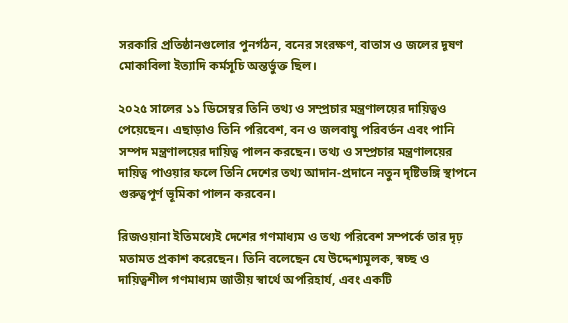সরকারি প্রতিষ্ঠানগুলোর পুনর্গঠন, বনের সংরক্ষণ, বাতাস ও জলের দূষণ মোকাবিলা ইত্যাদি কর্মসূচি অন্তর্ভুক্ত ছিল।

২০২৫ সালের ১১ ডিসেম্বর তিনি তথ্য ও সম্প্রচার মন্ত্রণালয়ের দায়িত্বও পেয়েছেন। এছাড়াও তিনি পরিবেশ, বন ও জলবায়ু পরিবর্তন এবং পানি সম্পদ মন্ত্রণালয়ের দায়িত্ব পালন করছেন। তথ্য ও সম্প্রচার মন্ত্রণালয়ের দায়িত্ব পাওয়ার ফলে তিনি দেশের তথ্য আদান-প্রদানে নতুন দৃষ্টিভঙ্গি স্থাপনে গুরুত্বপূর্ণ ভূমিকা পালন করবেন।

রিজওয়ানা ইতিমধ্যেই দেশের গণমাধ্যম ও তথ্য পরিবেশ সম্পর্কে তার দৃঢ় মতামত প্রকাশ করেছেন। তিনি বলেছেন যে উদ্দেশ্যমূলক, স্বচ্ছ ও দায়িত্বশীল গণমাধ্যম জাতীয় স্বার্থে অপরিহার্য, এবং একটি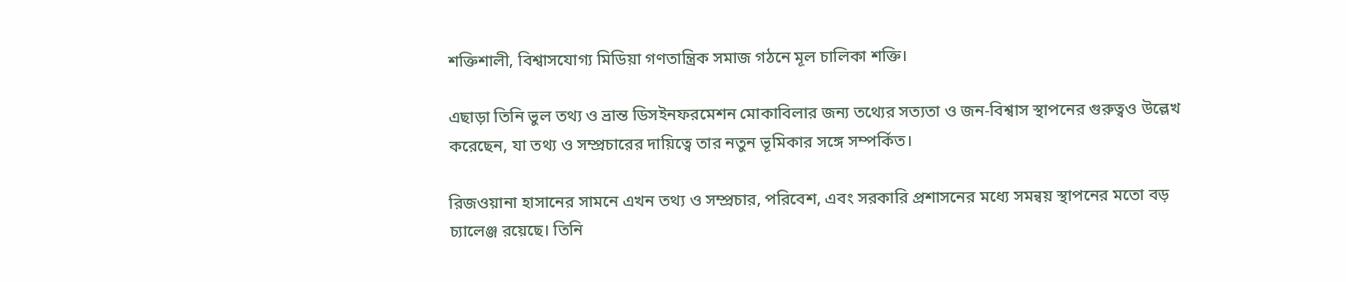শক্তিশালী, বিশ্বাসযোগ্য মিডিয়া গণতান্ত্রিক সমাজ গঠনে মূল চালিকা শক্তি।

এছাড়া তিনি ভুল তথ্য ও ভ্রান্ত ডিসইনফরমেশন মোকাবিলার জন্য তথ্যের সত্যতা ও জন-বিশ্বাস স্থাপনের গুরুত্বও উল্লেখ করেছেন, যা তথ্য ও সম্প্রচারের দায়িত্বে তার নতুন ভূমিকার সঙ্গে সম্পর্কিত।

রিজওয়ানা হাসানের সামনে এখন তথ্য ও সম্প্রচার, পরিবেশ, এবং সরকারি প্রশাসনের মধ্যে সমন্বয় স্থাপনের মতো বড় চ্যালেঞ্জ রয়েছে। তিনি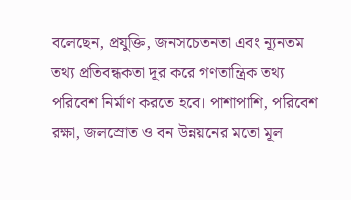বলেছেন, প্রযুক্তি, জনসচেতনতা এবং ন্যূনতম তথ্য প্রতিবন্ধকতা দূর করে গণতান্ত্রিক তথ্য পরিবেশ নির্মাণ করতে হবে। পাশাপাশি, পরিবেশ রক্ষা, জলস্রোত ও বন উন্নয়নের মতো মূল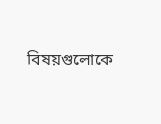বিষয়গুলোকে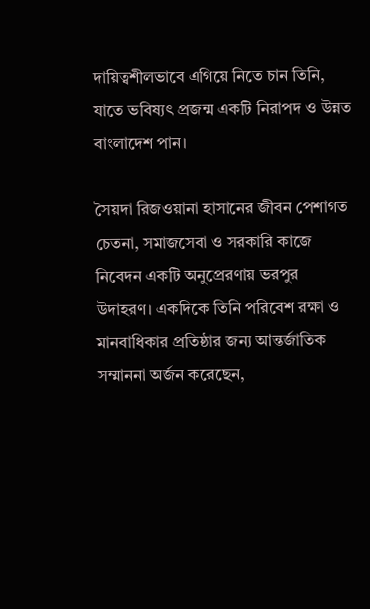দায়িত্বশীলভাবে এগিয়ে নিতে চান তিনি, যাতে ভবিষ্যৎ প্রজন্ম একটি নিরাপদ ও উন্নত বাংলাদেশ পান।

সৈয়দা রিজওয়ানা হাসানের জীবন পেশাগত চেতনা, সমাজসেবা ও সরকারি কাজে নিবেদন একটি অনুপ্রেরণায় ভরপুর উদাহরণ। একদিকে তিনি পরিবেশ রক্ষা ও মানবাধিকার প্রতিষ্ঠার জন্য আন্তর্জাতিক সম্মাননা অর্জন করেছেন,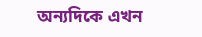অন্যদিকে এখন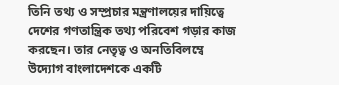তিনি তথ্য ও সম্প্রচার মন্ত্রণালয়ের দায়িত্বে দেশের গণতান্ত্রিক তথ্য পরিবেশ গড়ার কাজ করছেন। তার নেতৃত্ব ও অনতিবিলম্বে উদ্যোগ বাংলাদেশকে একটি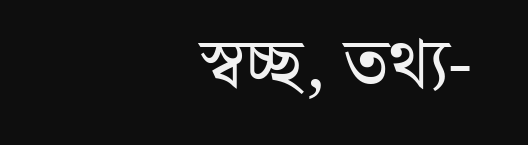স্বচ্ছ, তথ্য-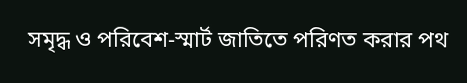সমৃদ্ধ ও পরিবেশ-স্মার্ট জাতিতে পরিণত করার পথ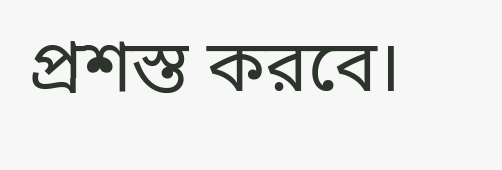প্রশস্ত করবে।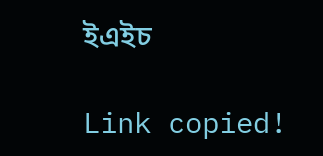ইএইচ

Link copied!